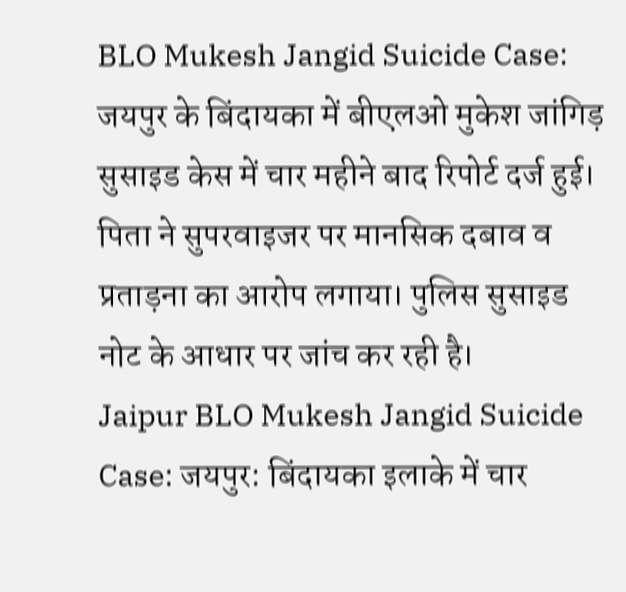BLO Mukesh Jangid Suicide Case: जयपुर के बिंदायका में बीएलओ मुकेश जांगिड़ सुसाइड केस में चार महीने बाद रिपोर्ट दर्ज हुई। पिता ने सुपरवाइजर पर मानसिक दबाव व प्रताड़ना का आरोप लगाया। पुलिस सुसाइड नोट के आधार पर जांच कर रही है।
Jaipur BLO Mukesh Jangid Suicide Case: जयपुर: बिंदायका इलाके में चार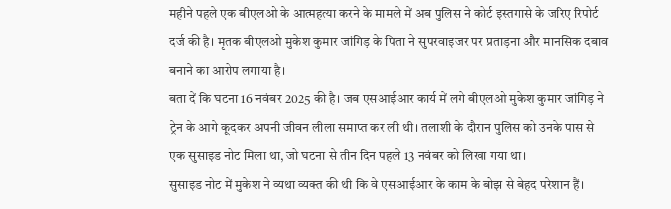महीने पहले एक बीएलओ के आत्महत्या करने के मामले में अब पुलिस ने कोर्ट इस्तगासे के जरिए रिपोर्ट दर्ज की है। मृतक बीएलओ मुकेश कुमार जांगिड़ के पिता ने सुपरवाइजर पर प्रताड़ना और मानसिक दबाव बनाने का आरोप लगाया है।
बता दें कि घटना 16 नवंबर 2025 की है। जब एसआईआर कार्य में लगे बीएलओ मुकेश कुमार जांगिड़ ने ट्रेन के आगे कूदकर अपनी जीवन लीला समाप्त कर ली थी। तलाशी के दौरान पुलिस को उनके पास से एक सुसाइड नोट मिला था, जो घटना से तीन दिन पहले 13 नवंबर को लिखा गया था।
सुसाइड नोट में मुकेश ने व्यथा व्यक्त की थी कि वे एसआईआर के काम के बोझ से बेहद परेशान हैं।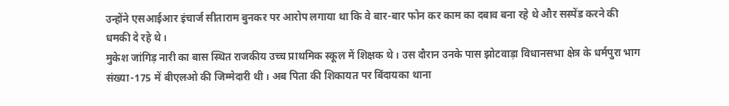उन्होंने एसआईआर इंचार्ज सीताराम बुनकर पर आरोप लगाया था कि वे बार-बार फोन कर काम का दबाव बना रहे थे और सस्पेंड करने की धमकी दे रहे थे।
मुकेश जांगिड़ नारी का बास स्थित राजकीय उच्च प्राथमिक स्कूल में शिक्षक थे। उस दौरान उनके पास झोटवाड़ा विधानसभा क्षेत्र के धर्मपुरा भाग संख्या-175 में बीएलओ की जिम्मेदारी थी। अब पिता की शिकायत पर बिंदायका थाना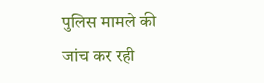पुलिस मामले की जांच कर रही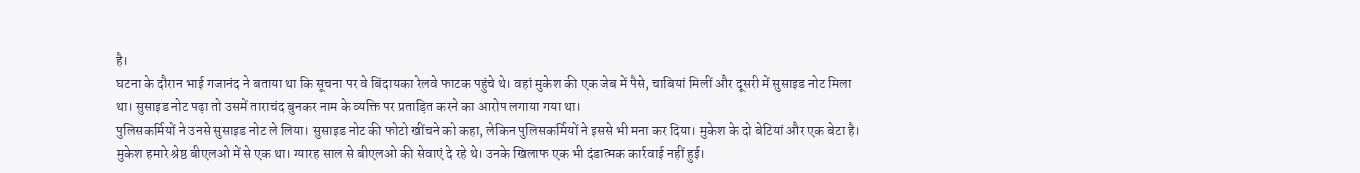है।
घटना के दौरान भाई गजानंद ने बताया था कि सूचना पर वे बिंदायका रेलवे फाटक पहुंचे थे। वहां मुकेश की एक जेब में पैसे, चाबियां मिलीं और दूसरी में सुसाइड नोट मिला था। सुसाइड नोट पढ़ा तो उसमें ताराचंद बुनकर नाम के व्यक्ति पर प्रताड़ित करने का आरोप लगाया गया था।
पुलिसकर्मियों ने उनसे सुसाइड नोट ले लिया। सुसाइड नोट की फोटो खींचने को कहा, लेकिन पुलिसकर्मियों ने इससे भी मना कर दिया। मुकेश के दो बेटियां और एक बेटा है।
मुकेश हमारे श्रेष्ठ बीएलओ में से एक था। ग्यारह साल से बीएलओ की सेवाएं दे रहे थे। उनके खिलाफ एक भी दंडात्मक कार्रवाई नहीं हुई।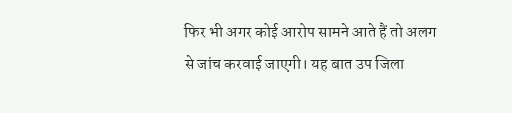फिर भी अगर कोई आरोप सामने आते हैं तो अलग से जांच करवाई जाएगी। यह बात उप जिला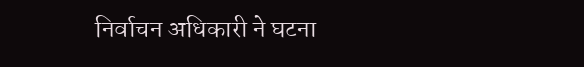निर्वाचन अधिकारी ने घटना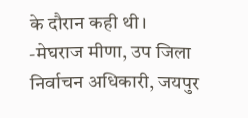के दौरान कही थी।
-मेघराज मीणा, उप जिला निर्वाचन अधिकारी, जयपुर